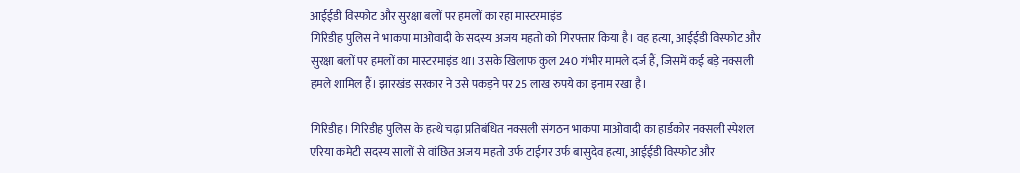आईईडी विस्फोट और सुरक्षा बलों पर हमलों का रहा मास्टरमाइंड
गिरिडीह पुलिस ने भाकपा माओवादी के सदस्य अजय महतो को गिरफ्तार किया है। वह हत्या, आईईडी विस्फोट और सुरक्षा बलों पर हमलों का मास्टरमाइंड था। उसके खिलाफ कुल 240 गंभीर मामले दर्ज हैं, जिसमें कई बड़े नक्सली हमले शामिल हैं। झारखंड सरकार ने उसे पकड़ने पर 25 लाख रुपये का इनाम रखा है।

गिरिडीह। गिरिडीह पुलिस के हत्थे चढ़ा प्रतिबंधित नक्सली संगठन भाकपा माओवादी का हार्डकोर नक्सली स्पेशल एरिया कमेटी सदस्य सालों से वांछित अजय महतो उर्फ टाईगर उर्फ बासुदेव हत्या, आईईडी विस्फोट और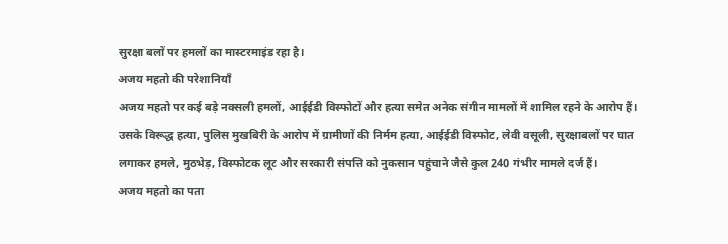सुरक्षा बलों पर हमलों का मास्टरमाइंड रहा है।
अजय महतो की परेशानियाँ
अजय महतो पर कई बड़े नक्सली हमलों, आईईडी विस्फोटों और हत्या समेत अनेक संगीन मामलों में शामिल रहने के आरोप हैं। उसके विरूद्ध हत्या, पुलिस मुखबिरी के आरोप में ग्रामीणों की निर्मम हत्या, आईईडी विस्फोट, लेवी वसूली, सुरक्षाबलों पर घात लगाकर हमले, मुठभेड़, विस्फोटक लूट और सरकारी संपत्ति को नुकसान पहुंचाने जैसे कुल 240 गंभीर मामले दर्ज हैं।
अजय महतो का पता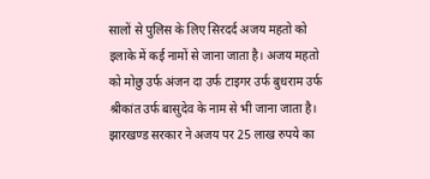सालों से पुलिस के लिए सिरदर्द अजय महतो को इलाके में कई नामों से जाना जाता है। अजय महतो को मोछु उर्फ अंजन दा उर्फ टाइगर उर्फ बुधराम उर्फ श्रीकांत उर्फ बासुदेव के नाम से भी जाना जाता है। झारखण्ड सरकार ने अजय पर 25 लाख रुपये का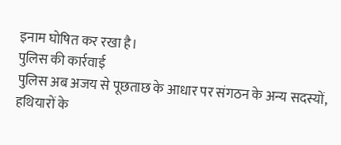इनाम घोषित कर रखा है।
पुलिस की कार्रवाई
पुलिस अब अजय से पूछताछ के आधार पर संगठन के अन्य सदस्यों, हथियारों के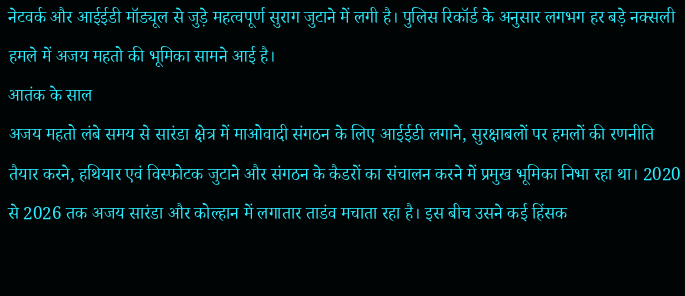नेटवर्क और आईईडी मॉड्यूल से जुड़े महत्वपूर्ण सुराग जुटाने में लगी है। पुलिस रिकॉर्ड के अनुसार लगभग हर बड़े नक्सली हमले में अजय महतो की भूमिका सामने आई है।
आतंक के साल
अजय महतो लंबे समय से सारंडा क्षेत्र में माओवादी संगठन के लिए आईईडी लगाने, सुरक्षाबलों पर हमलों की रणनीति तैयार करने, हथियार एवं विस्फोटक जुटाने और संगठन के कैडरों का संचालन करने में प्रमुख भूमिका निभा रहा था। 2020 से 2026 तक अजय सारंडा और कोल्हान में लगातार ताडंव मचाता रहा है। इस बीच उसने कई हिंसक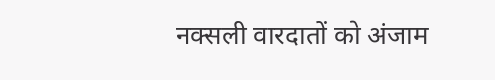नक्सली वारदातों को अंजाम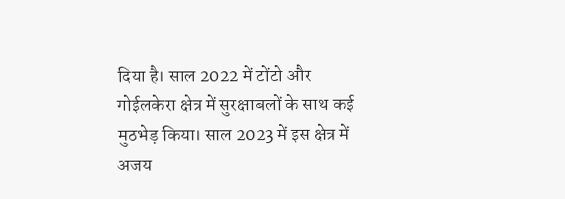दिया है। साल 2022 में टोंटो और गोईलकेरा क्षेत्र में सुरक्षाबलों के साथ कई मुठभेड़ किया। साल 2023 में इस क्षेत्र में अजय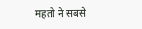महतो ने सबसे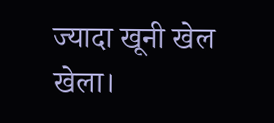ज्यादा खूनी खेल खेला।